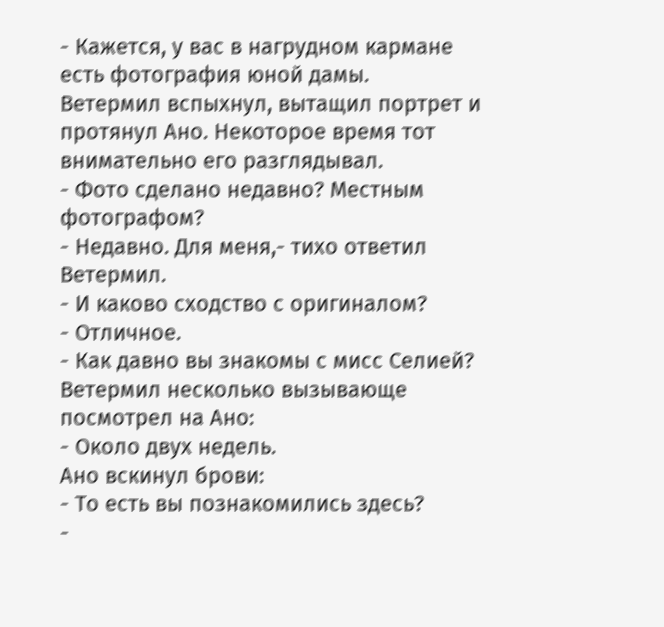- Кажется, у вас в нагрудном кармане есть фотография юной дамы.
Ветермил вспыхнул, вытащил портрет и протянул Ано. Некоторое время тот внимательно его разглядывал.
- Фото сделано недавно? Местным фотографом?
- Недавно. Для меня,- тихо ответил Ветермил.
- И каково сходство с оригиналом?
- Отличное.
- Как давно вы знакомы с мисс Селией?
Ветермил несколько вызывающе посмотрел на Ано:
- Около двух недель.
Ано вскинул брови:
- То есть вы познакомились здесь?
-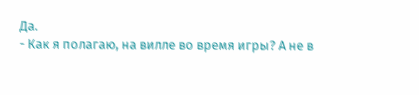Да.
- Как я полагаю, на вилле во время игры? А не в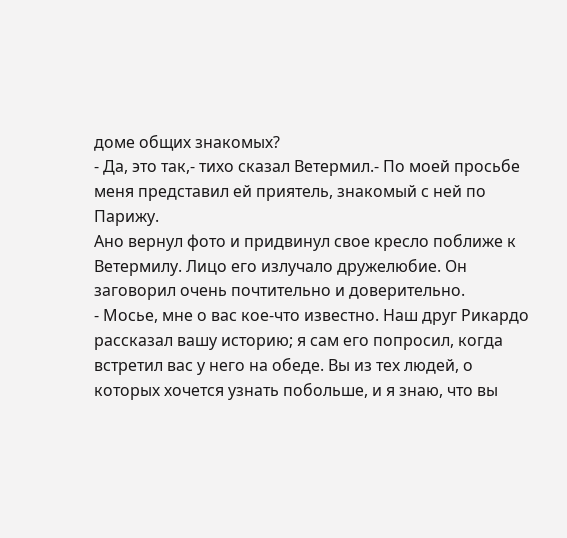доме общих знакомых?
- Да, это так,- тихо сказал Ветермил.- По моей просьбе меня представил ей приятель, знакомый с ней по Парижу.
Ано вернул фото и придвинул свое кресло поближе к Ветермилу. Лицо его излучало дружелюбие. Он заговорил очень почтительно и доверительно.
- Мосье, мне о вас кое-что известно. Наш друг Рикардо рассказал вашу историю; я сам его попросил, когда встретил вас у него на обеде. Вы из тех людей, о которых хочется узнать побольше, и я знаю, что вы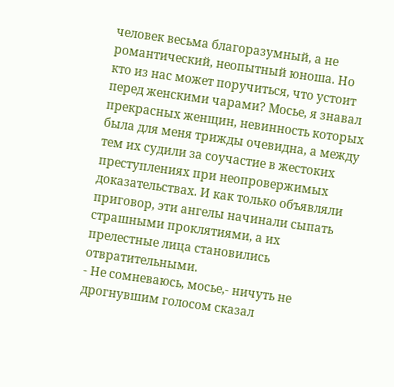человек весьма благоразумный, а не романтический, неопытный юноша. Но кто из нас может поручиться, что устоит перед женскими чарами? Мосье, я знавал прекрасных женщин, невинность которых была для меня трижды очевидна, а между тем их судили за соучастие в жестоких преступлениях при неопровержимых доказательствах. И как только объявляли приговор, эти ангелы начинали сыпать страшными проклятиями, а их прелестные лица становились отвратительными.
- Не сомневаюсь, мосье,- ничуть не дрогнувшим голосом сказал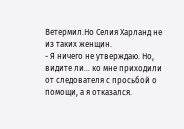Ветермил.Но Селия Харланд не из таких женщин.
- Я ничего не утверждаю. Но, видите ли... ко мне приходили от следователя с просьбой о помощи, а я отказался.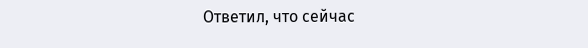Ответил, что сейчас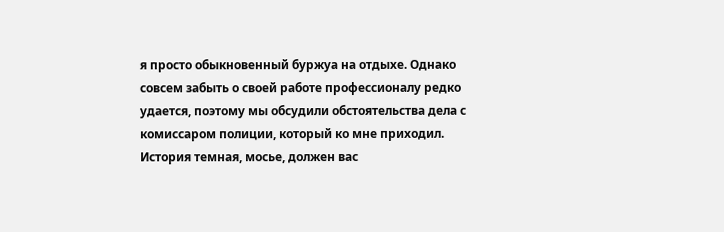я просто обыкновенный буржуа на отдыхе. Однако совсем забыть о своей работе профессионалу редко удается, поэтому мы обсудили обстоятельства дела с комиссаром полиции, который ко мне приходил. История темная, мосье, должен вас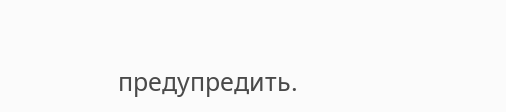предупредить.